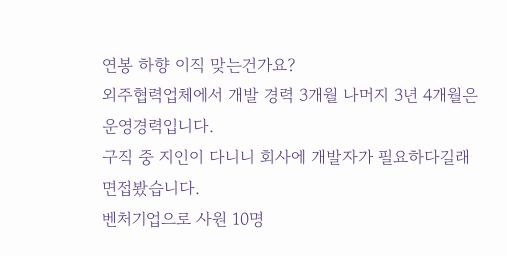연봉 하향 이직 맞는건가요?
외주협력업체에서 개발 경력 3개월 나머지 3년 4개월은 운영경력입니다.
구직 중 지인이 다니니 회사에 개발자가 필요하다길래 면접봤습니다.
벤처기업으로 사원 10명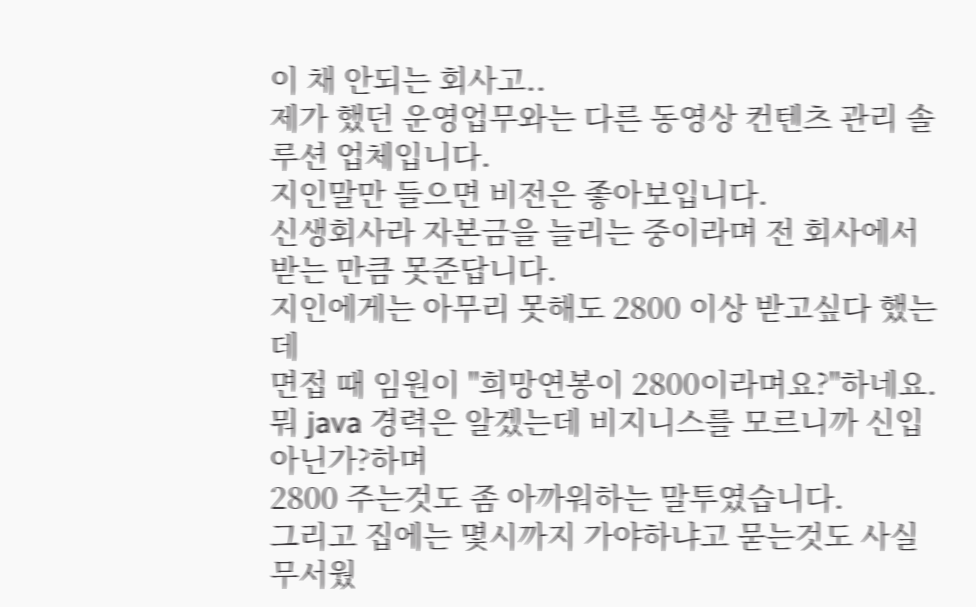이 채 안되는 회사고..
제가 했던 운영업무와는 다른 동영상 컨텐츠 관리 솔루션 업체입니다.
지인말만 들으면 비전은 좋아보입니다.
신생회사라 자본금을 늘리는 중이라며 전 회사에서 받는 만큼 못준답니다.
지인에게는 아무리 못해도 2800 이상 받고싶다 했는데
면접 때 임원이 "희망연봉이 2800이라며요?"하네요.
뭐 java 경력은 알겠는데 비지니스를 모르니까 신입아닌가?하며
2800 주는것도 좀 아까워하는 말투였습니다.
그리고 집에는 몇시까지 가야하냐고 묻는것도 사실 무서웠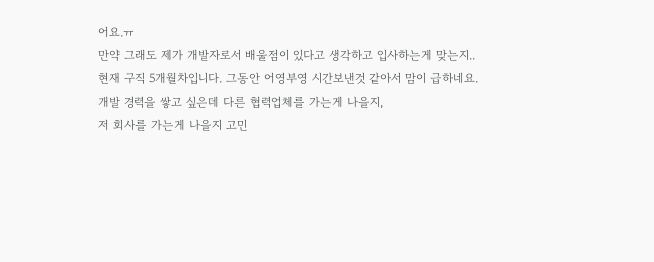어요.ㅠ
만약 그래도 제가 개발자로서 배울점이 있다고 생각하고 입사하는게 맞는지..
현재 구직 5개월차입니다. 그동안 어영부영 시간보낸것 같아서 맘이 급하네요.
개발 경력을 쌓고 싶은데 다른 협력업체를 가는게 나을지,
저 회사를 가는게 나을지 고민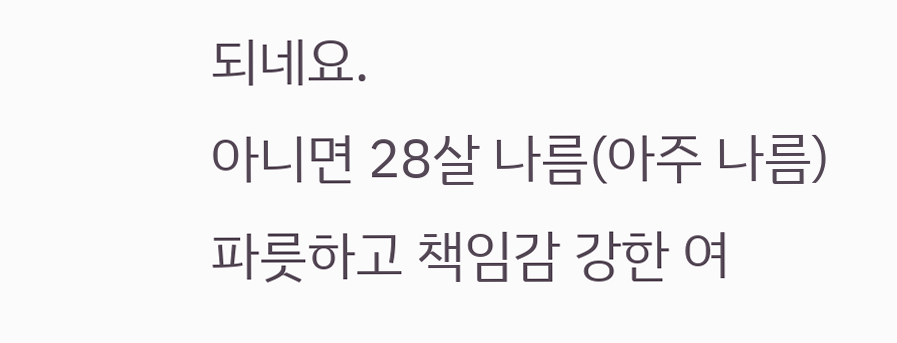되네요.
아니면 28살 나름(아주 나름) 파릇하고 책임감 강한 여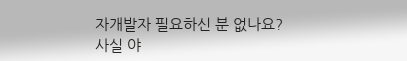자개발자 필요하신 분 없나요?
사실 야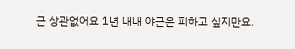근 상관없어요 1년 내내 야근은 피하고 싶지만요.